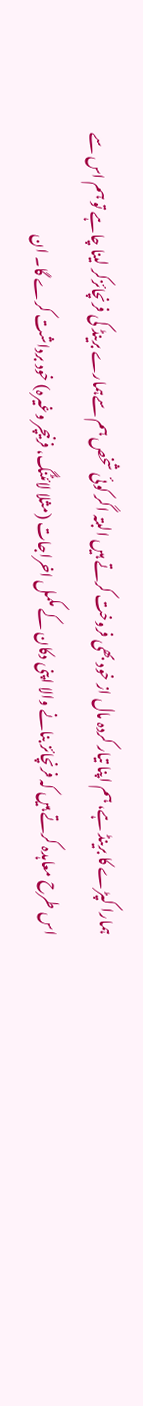ہمارا کپڑے کا برینڈ ہے، ہم اپنا تیار کردہ مال از خود بھی فروخت کرتے ہیں البتہ اگر کوئی شخص ہم سےہمارے برینڈ کی فرنچائزکر لینا چاہے تو ہم اس سے اس طرح معاہدہ کرتے ہیں کہ فرنچائز بنانے والا اپنی دکان کے مکمل اخراجات (مثلا لائٹنگ، فرنیچر وغیرہ) خود برداشت کرے گا۔ ان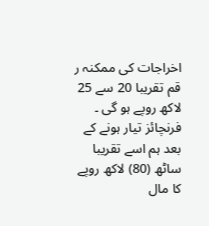اخراجات کی ممکنہ ر قم تقریبا 20 سے 25 لاکھ روپے ہو گی ۔ فرنچائز تیار ہونے کے بعد ہم اسے تقریبا ساٹھ (80) لاکھ روپے کا مال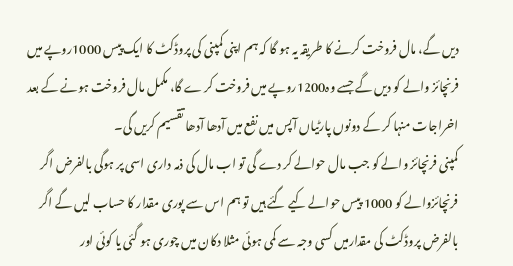دیں گے، مال فروخت کرنے کا طریقہ یہ ہو گا کہ ہم اپنی کمپنی کی پروڈکٹ کا ایک پیس 1000روپے میں فرنچائز والے کو دیں گے جسے وہ1200روپے میں فروخت کر ے گا، مکمل مال فروخت ہونے کے بعد اخراجات منہا کر کے دونوں پارٹیاں آپس میں نفع میں آدھا آدھا تقسیم کریں گی۔
کمپنی فرنچائز والے کو جب مال حوالے کر دے گی تو اب مال کی ذمہ داری اسی پر ہوگی بالفرض اگر فرنچائزوالے کو 1000 پیس حوالے کیے گئے ہیں تو ہم اس سے پوری مقدار کا حساب لیں گے اگر بالفرض پروڈکٹ کی مقدارمیں کسی وجہ سے کمی ہوئی مثلا دکان میں چوری ہو گئی یا کوئی اور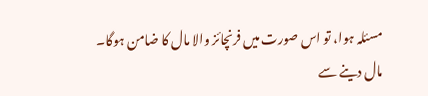مسئلہ ہوا، تو اس صورت میں فرنچائز والا مال کا ضامن ہوگا۔
مال دینے سے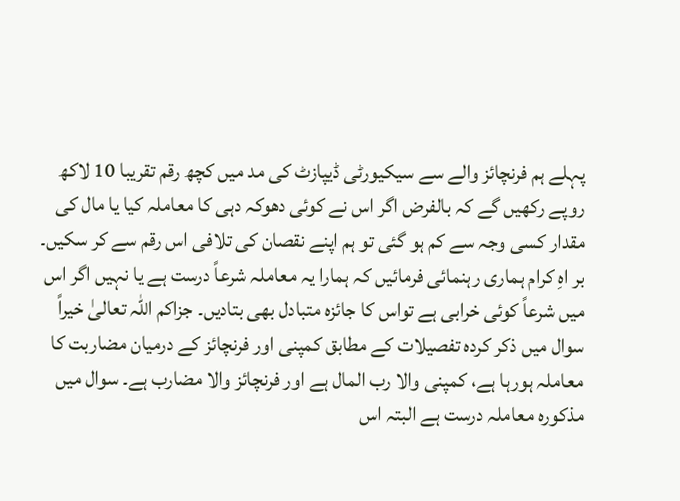پہلے ہم فرنچائز والے سے سیکیورٹی ڈیپازٹ کی مد میں کچھ رقم تقریبا 10 لاکھ روپے رکھیں گے کہ بالفرض اگر اس نے کوئی دھوکہ دہی کا معاملہ کیا یا مال کی مقدار کسی وجہ سے کم ہو گئی تو ہم اپنے نقصان کی تلافی اس رقم سے کر سکیں۔
بر اہِ کرام ہماری رہنمائی فرمائیں کہ ہمارا یہ معاملہ شرعاً درست ہے یا نہیں اگر اس میں شرعاً کوئی خرابی ہے تواس کا جائزہ متبادل بھی بتادیں۔ جزاکم اللہ تعالیٰ خیراً
سوال میں ذکر کردہ تفصیلات کے مطابق کمپنی اور فرنچائز کے درمیان مضاربت کا معاملہ ہورہا ہے، کمپنی والا رب المال ہے اور فرنچائز والا مضارب ہے۔ سوال میں مذکورہ معاملہ درست ہے البتہ اس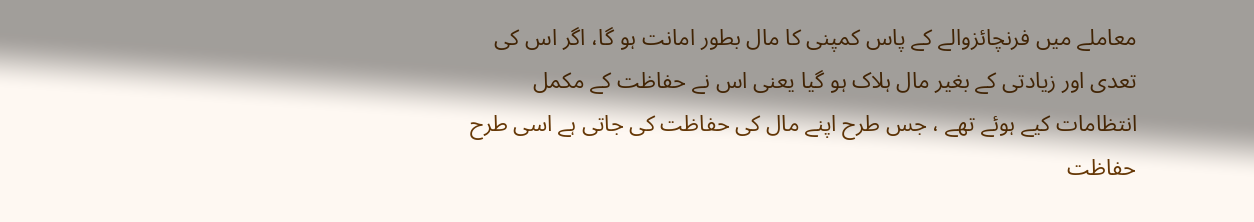معاملے میں فرنچائزوالے کے پاس کمپنی کا مال بطور امانت ہو گا، اگر اس کی تعدی اور زیادتی کے بغیر مال ہلاک ہو گیا یعنی اس نے حفاظت کے مکمل انتظامات کیے ہوئے تھے ، جس طرح اپنے مال کی حفاظت کی جاتی ہے اسی طرح حفاظت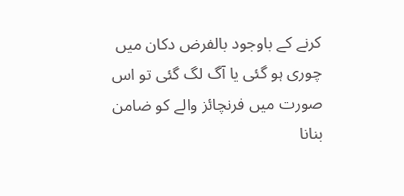کرنے کے باوجود بالفرض دکان میں چوری ہو گئی یا آگ لگ گئی تو اس صورت میں فرنچائز والے کو ضامن بنانا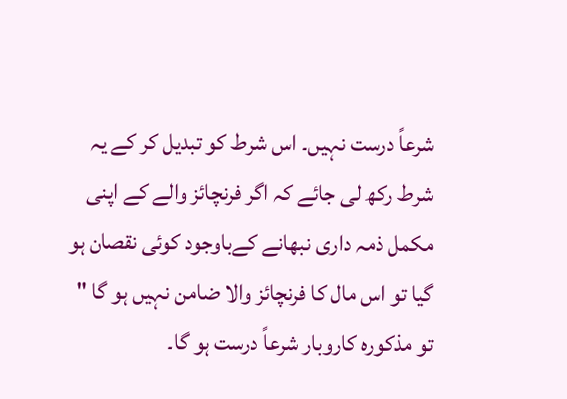شرعاً درست نہیں۔ اس شرط کو تبدیل کر کے یہ شرط رکھ لی جائے کہ اگر فرنچائز والے کے اپنی مکمل ذمہ داری نبھانے کےباوجود کوئی نقصان ہو گیا تو اس مال کا فرنچائز والا ضامن نہیں ہو گا " تو مذکورہ کاروبار شرعاً درست ہو گا۔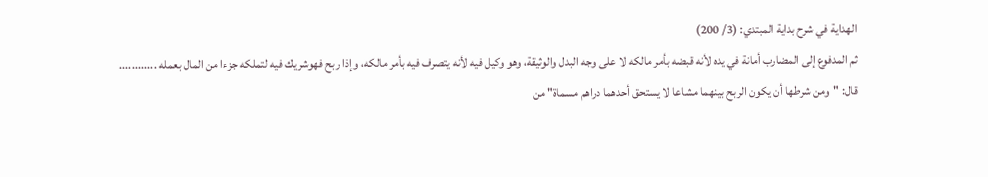الهداية في شرح بداية المبتدي: (3/ 200)
ثم المدفوع إلى المضارب أمانة في يده لأنه قبضه بأمر مالكه لا على وجه البدل والوثيقة، وهو وكيل فيه لأنه يتصرف فيه بأمر مالكه، وإذا ربح فهوشريك فيه لتملكه جزءا من المال بعمله ............
قال: "ومن شرطها أن يكون الربح بينهما مشاعا لا يستحق أحدهما دراهم مسماة" من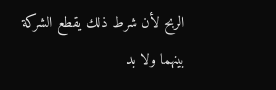الربح لأن شرط ذلك يقطع الشركة بينهما ولا بد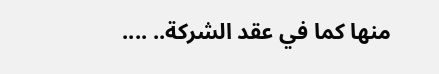منها كما في عقد الشركة.. ....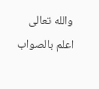والله تعالى اعلم بالصواب